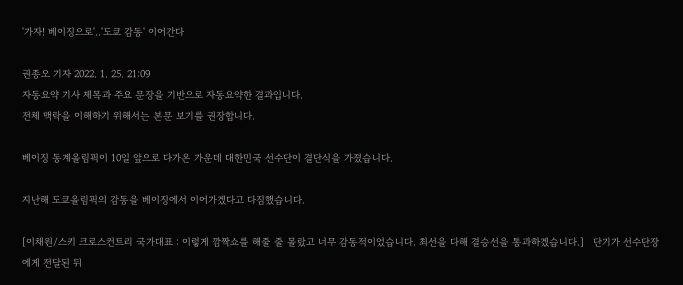'가자! 베이징으로'..'도쿄 감동' 이어간다

권종오 기자 2022. 1. 25. 21:09
자동요약 기사 제목과 주요 문장을 기반으로 자동요약한 결과입니다.
전체 맥락을 이해하기 위해서는 본문 보기를 권장합니다.

베이징 동계올림픽이 10일 앞으로 다가온 가운데 대한민국 선수단이 결단식을 가졌습니다.

지난해 도쿄올림픽의 감동을 베이징에서 이어가겠다고 다짐했습니다.

[이채원/스키 크로스컨트리 국가대표 : 이렇게 깜짝쇼를 해줄 줄 몰랐고 너무 감동적이었습니다. 최선을 다해 결승선을 통과하겠습니다.]   단기가 선수단장에게 전달된 뒤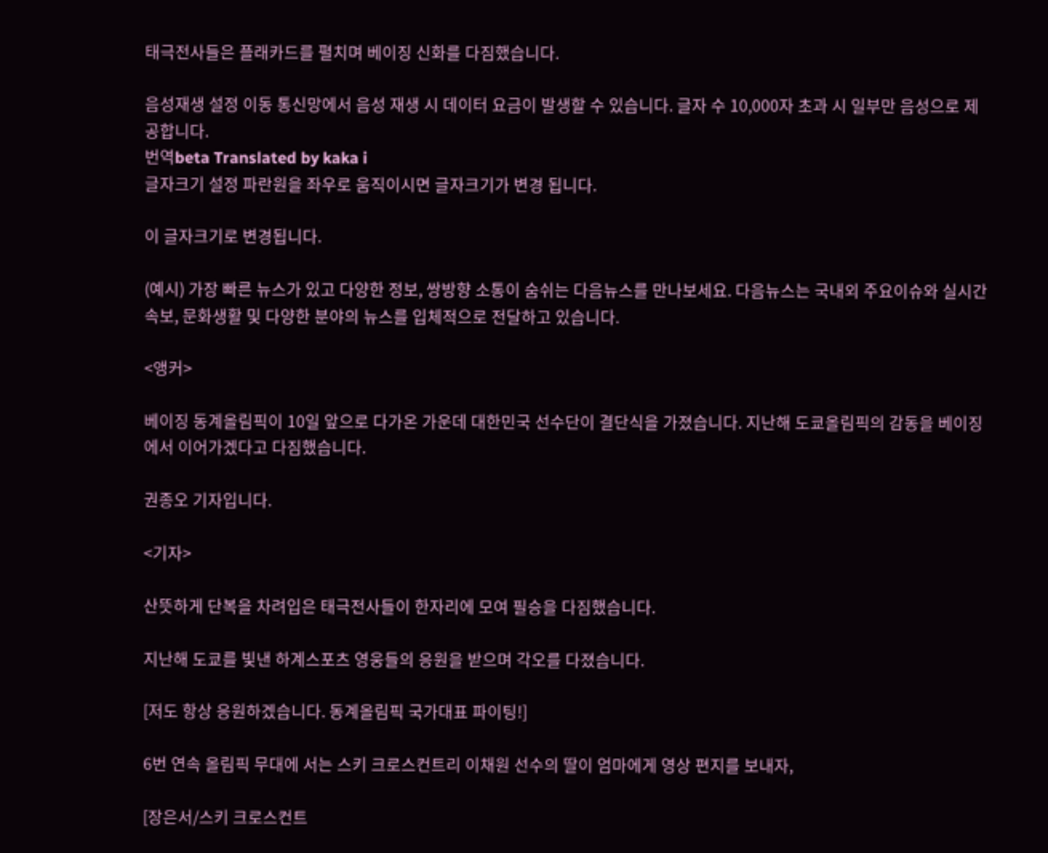태극전사들은 플래카드를 펼치며 베이징 신화를 다짐했습니다.

음성재생 설정 이동 통신망에서 음성 재생 시 데이터 요금이 발생할 수 있습니다. 글자 수 10,000자 초과 시 일부만 음성으로 제공합니다.
번역beta Translated by kaka i
글자크기 설정 파란원을 좌우로 움직이시면 글자크기가 변경 됩니다.

이 글자크기로 변경됩니다.

(예시) 가장 빠른 뉴스가 있고 다양한 정보, 쌍방향 소통이 숨쉬는 다음뉴스를 만나보세요. 다음뉴스는 국내외 주요이슈와 실시간 속보, 문화생활 및 다양한 분야의 뉴스를 입체적으로 전달하고 있습니다.

<앵커>

베이징 동계올림픽이 10일 앞으로 다가온 가운데 대한민국 선수단이 결단식을 가졌습니다. 지난해 도쿄올림픽의 감동을 베이징에서 이어가겠다고 다짐했습니다.

권종오 기자입니다.

<기자>

산뜻하게 단복을 차려입은 태극전사들이 한자리에 모여 필승을 다짐했습니다.

지난해 도쿄를 빛낸 하계스포츠 영웅들의 응원을 받으며 각오를 다졌습니다.

[저도 항상 응원하겠습니다. 동계올림픽 국가대표 파이팅!]

6번 연속 올림픽 무대에 서는 스키 크로스컨트리 이채원 선수의 딸이 엄마에게 영상 편지를 보내자,

[장은서/스키 크로스컨트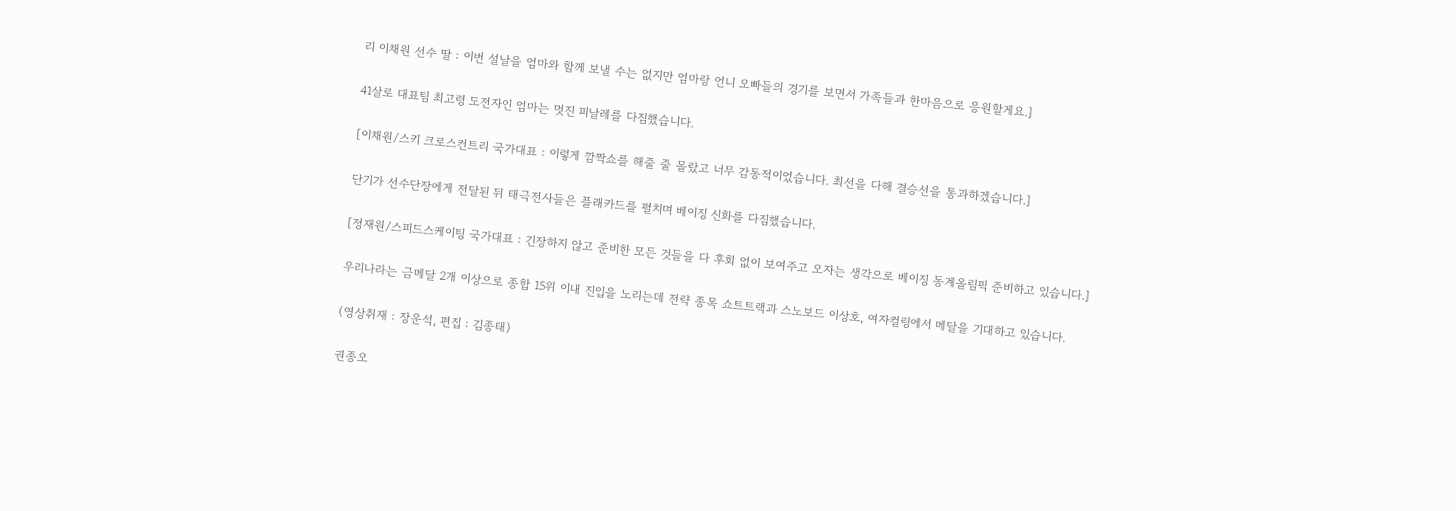리 이채원 선수 딸 : 이번 설날을 엄마와 함께 보낼 수는 없지만 엄마랑 언니 오빠들의 경기를 보면서 가족들과 한마음으로 응원할게요.]

41살로 대표팀 최고령 도전자인 엄마는 멋진 피날레를 다짐했습니다.

[이채원/스키 크로스컨트리 국가대표 : 이렇게 깜짝쇼를 해줄 줄 몰랐고 너무 감동적이었습니다. 최선을 다해 결승선을 통과하겠습니다.]

단기가 선수단장에게 전달된 뒤 태극전사들은 플래카드를 펼치며 베이징 신화를 다짐했습니다.

[정재원/스피드스케이팅 국가대표 : 긴장하지 않고 준비한 모든 것들을 다 후회 없이 보여주고 오자는 생각으로 베이징 동계올림픽 준비하고 있습니다.]

우리나라는 금메달 2개 이상으로 종합 15위 이내 진입을 노리는데 전략 종목 쇼트트랙과 스노보드 이상호, 여자컬링에서 메달을 기대하고 있습니다.

(영상취재 : 장운석, 편집 : 김종태)

권종오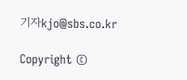기자kjo@sbs.co.kr

Copyright ©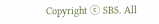Copyright ⓒ SBS. All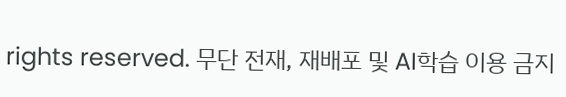rights reserved. 무단 전재, 재배포 및 AI학습 이용 금지